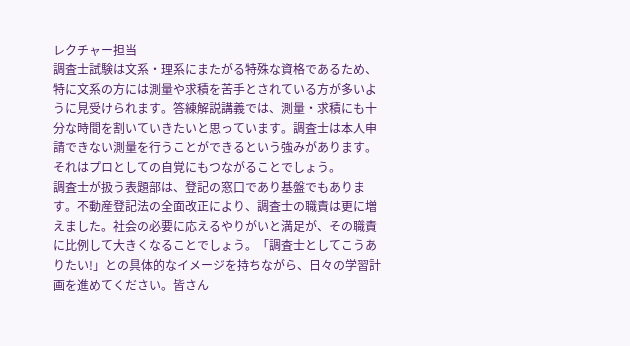レクチャー担当
調査士試験は文系・理系にまたがる特殊な資格であるため、特に文系の方には測量や求積を苦手とされている方が多いように見受けられます。答練解説講義では、測量・求積にも十分な時間を割いていきたいと思っています。調査士は本人申請できない測量を行うことができるという強みがあります。それはプロとしての自覚にもつながることでしょう。
調査士が扱う表題部は、登記の窓口であり基盤でもあります。不動産登記法の全面改正により、調査士の職責は更に増えました。社会の必要に応えるやりがいと満足が、その職責に比例して大きくなることでしょう。「調査士としてこうありたい!」との具体的なイメージを持ちながら、日々の学習計画を進めてください。皆さん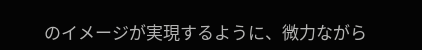のイメージが実現するように、微力ながら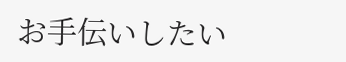お手伝いしたい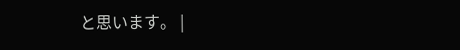と思います。 |